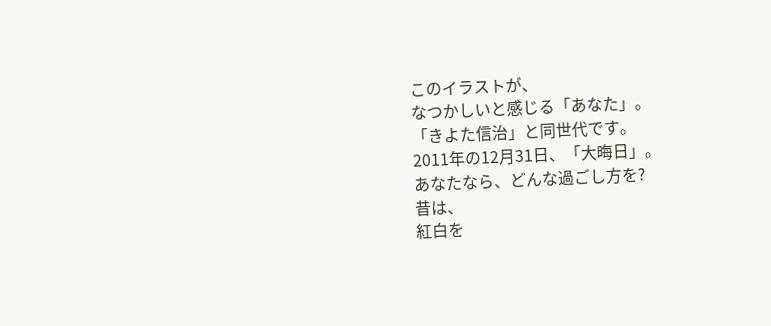このイラストが、
なつかしいと感じる「あなた」。
「きよた信治」と同世代です。
2011年の12月31日、「大晦日」。
あなたなら、どんな過ごし方を?
昔は、
紅白を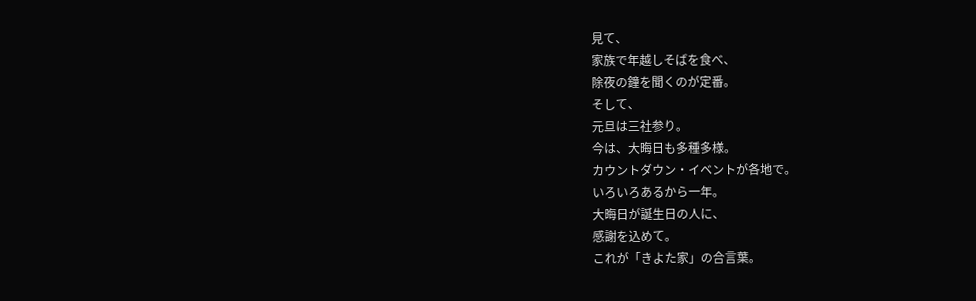見て、
家族で年越しそばを食べ、
除夜の鐘を聞くのが定番。
そして、
元旦は三社参り。
今は、大晦日も多種多様。
カウントダウン・イベントが各地で。
いろいろあるから一年。
大晦日が誕生日の人に、
感謝を込めて。
これが「きよた家」の合言葉。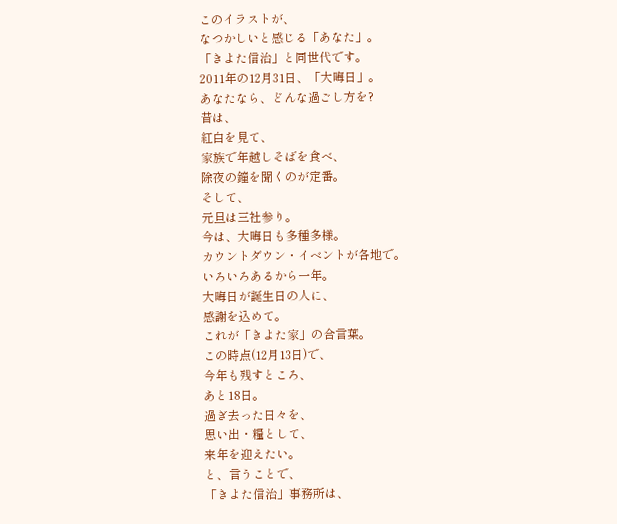このイラストが、
なつかしいと感じる「あなた」。
「きよた信治」と同世代です。
2011年の12月31日、「大晦日」。
あなたなら、どんな過ごし方を?
昔は、
紅白を見て、
家族で年越しそばを食べ、
除夜の鐘を聞くのが定番。
そして、
元旦は三社参り。
今は、大晦日も多種多様。
カウントダウン・イベントが各地で。
いろいろあるから一年。
大晦日が誕生日の人に、
感謝を込めて。
これが「きよた家」の合言葉。
この時点(12月13日)で、
今年も残すところ、
あと18日。
過ぎ去った日々を、
思い出・糧として、
来年を迎えたい。
と、言うことで、
「きよた信治」事務所は、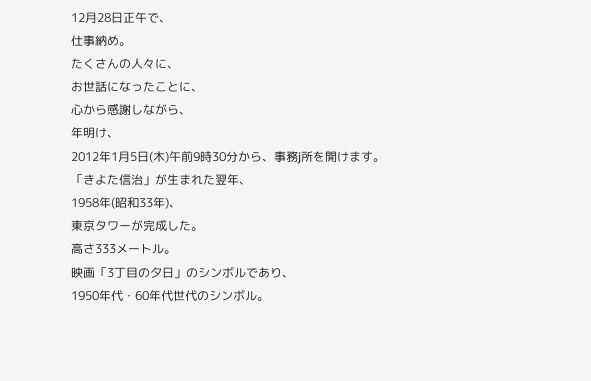12月28日正午で、
仕事納め。
たくさんの人々に、
お世話になったことに、
心から感謝しながら、
年明け、
2012年1月5日(木)午前9時30分から、事務j所を開けます。
「きよた信治」が生まれた翌年、
1958年(昭和33年)、
東京タワーが完成した。
高さ333メートル。
映画「3丁目の夕日」のシンボルであり、
1950年代・60年代世代のシンボル。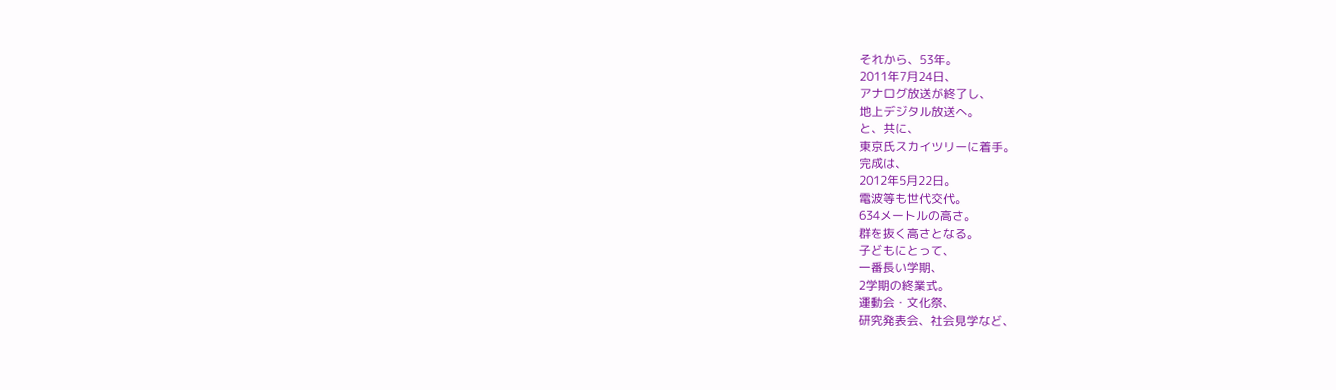それから、53年。
2011年7月24日、
アナログ放送が終了し、
地上デジタル放送へ。
と、共に、
東京氏スカイツリーに着手。
完成は、
2012年5月22日。
電波等も世代交代。
634メートルの高さ。
群を抜く高さとなる。
子どもにとって、
一番長い学期、
2学期の終業式。
運動会・文化祭、
研究発表会、社会見学など、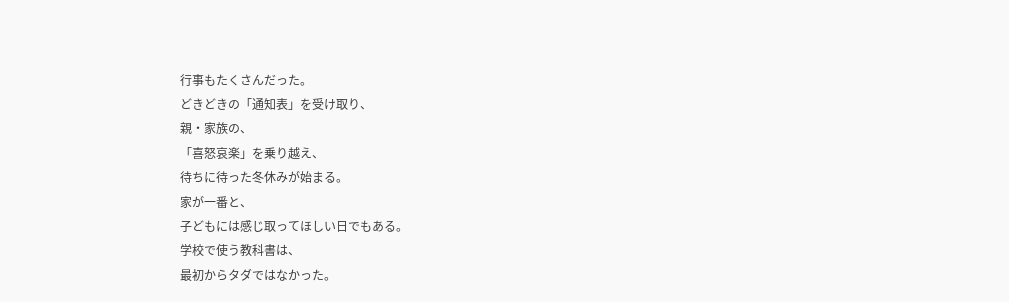行事もたくさんだった。
どきどきの「通知表」を受け取り、
親・家族の、
「喜怒哀楽」を乗り越え、
待ちに待った冬休みが始まる。
家が一番と、
子どもには感じ取ってほしい日でもある。
学校で使う教科書は、
最初からタダではなかった。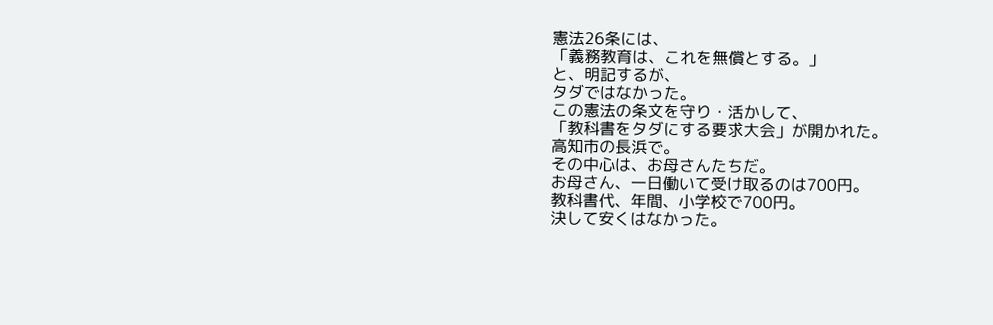憲法26条には、
「義務教育は、これを無償とする。」
と、明記するが、
タダではなかった。
この憲法の条文を守り・活かして、
「教科書をタダにする要求大会」が開かれた。
高知市の長浜で。
その中心は、お母さんたちだ。
お母さん、一日働いて受け取るのは700円。
教科書代、年間、小学校で700円。
決して安くはなかった。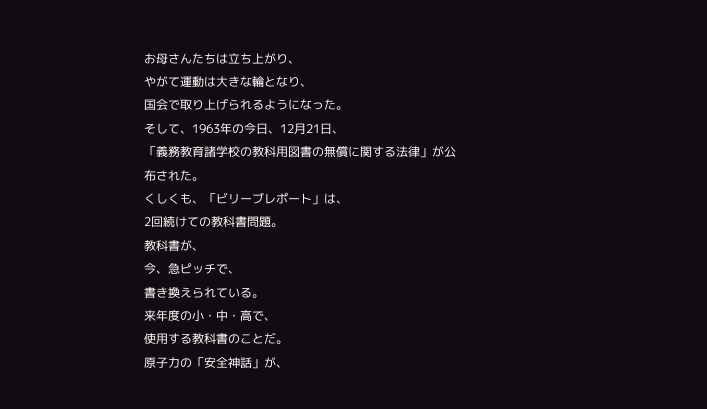お母さんたちは立ち上がり、
やがて運動は大きな輪となり、
国会で取り上げられるようになった。
そして、1963年の今日、12月21日、
「義務教育諸学校の教科用図書の無償に関する法律」が公布された。
くしくも、「ビリーブレポート」は、
2回続けての教科書問題。
教科書が、
今、急ピッチで、
書き換えられている。
来年度の小・中・高で、
使用する教科書のことだ。
原子力の「安全神話」が、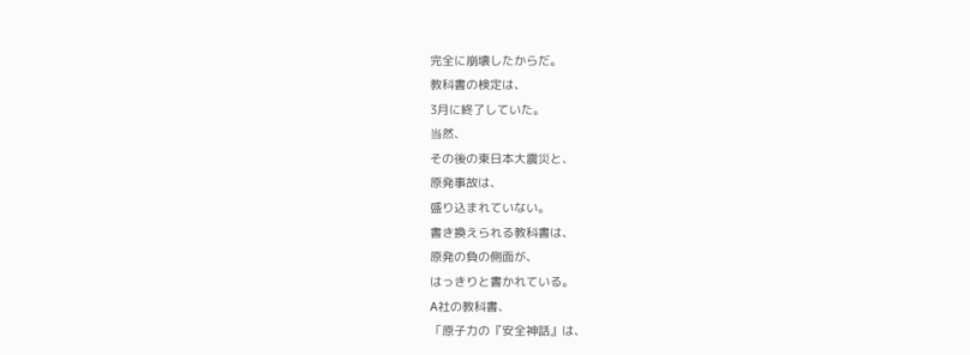完全に崩壊したからだ。
教科書の検定は、
3月に終了していた。
当然、
その後の東日本大震災と、
原発事故は、
盛り込まれていない。
書き換えられる教科書は、
原発の負の側面が、
はっきりと書かれている。
A社の教科書、
「原子力の『安全神話』は、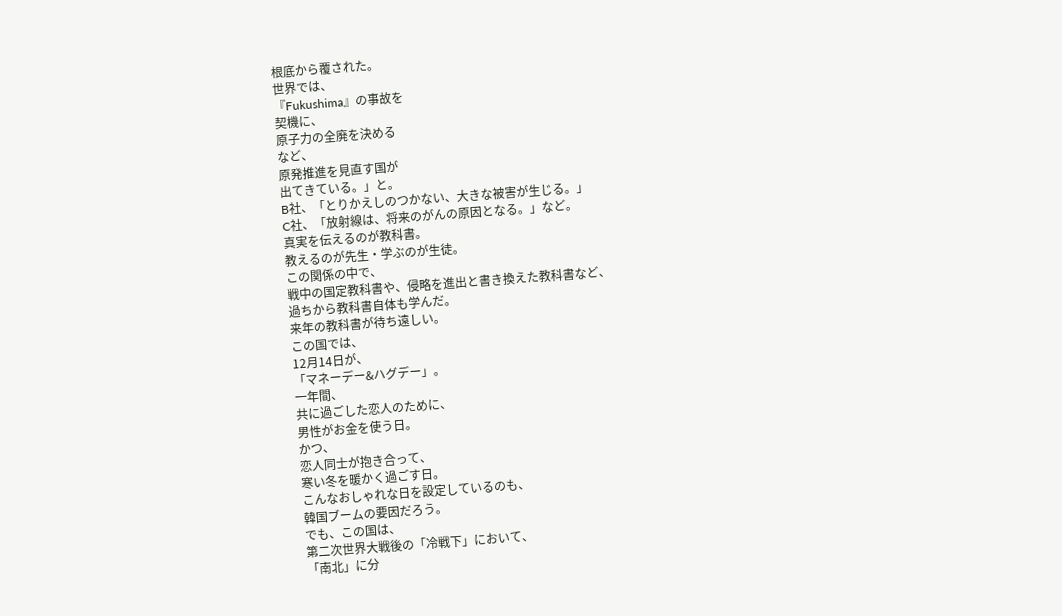根底から覆された。
世界では、
『Fukushima』の事故を
契機に、
原子力の全廃を決める
など、
原発推進を見直す国が
出てきている。」と。
B社、「とりかえしのつかない、大きな被害が生じる。」
C社、「放射線は、将来のがんの原因となる。」など。
真実を伝えるのが教科書。
教えるのが先生・学ぶのが生徒。
この関係の中で、
戦中の国定教科書や、侵略を進出と書き換えた教科書など、
過ちから教科書自体も学んだ。
来年の教科書が待ち遠しい。
この国では、
12月14日が、
「マネーデー&ハグデー」。
一年間、
共に過ごした恋人のために、
男性がお金を使う日。
かつ、
恋人同士が抱き合って、
寒い冬を暖かく過ごす日。
こんなおしゃれな日を設定しているのも、
韓国ブームの要因だろう。
でも、この国は、
第二次世界大戦後の「冷戦下」において、
「南北」に分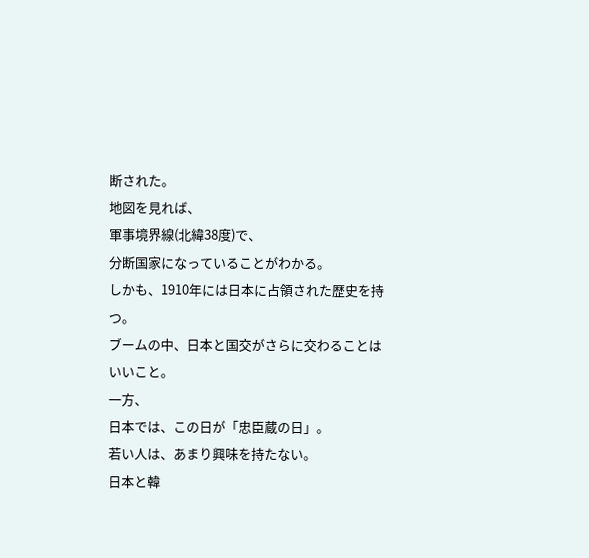断された。
地図を見れば、
軍事境界線(北緯38度)で、
分断国家になっていることがわかる。
しかも、1910年には日本に占領された歴史を持つ。
ブームの中、日本と国交がさらに交わることはいいこと。
一方、
日本では、この日が「忠臣蔵の日」。
若い人は、あまり興味を持たない。
日本と韓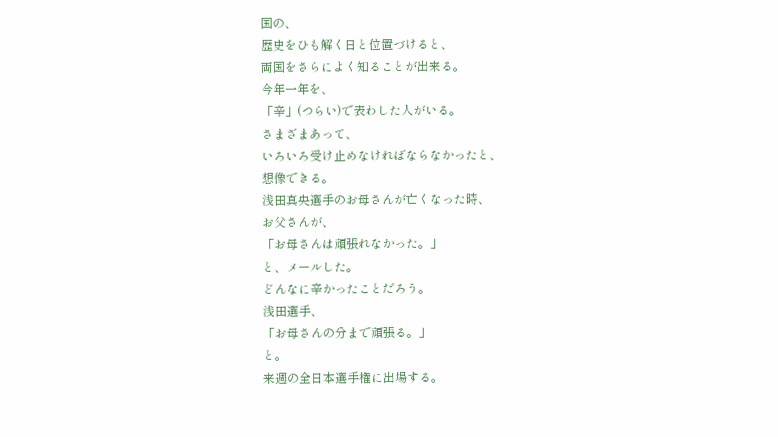国の、
歴史をひも解く日と位置づけると、
両国をさらによく知ることが出来る。
今年一年を、
「辛」(つらい)で表わした人がいる。
さまざまあって、
いろいろ受け止めなければならなかったと、
想像できる。
浅田真央選手のお母さんが亡くなった時、
お父さんが、
「お母さんは頑張れなかった。」
と、メールした。
どんなに辛かったことだろう。
浅田選手、
「お母さんの分まで頑張る。」
と。
来週の全日本選手権に出場する。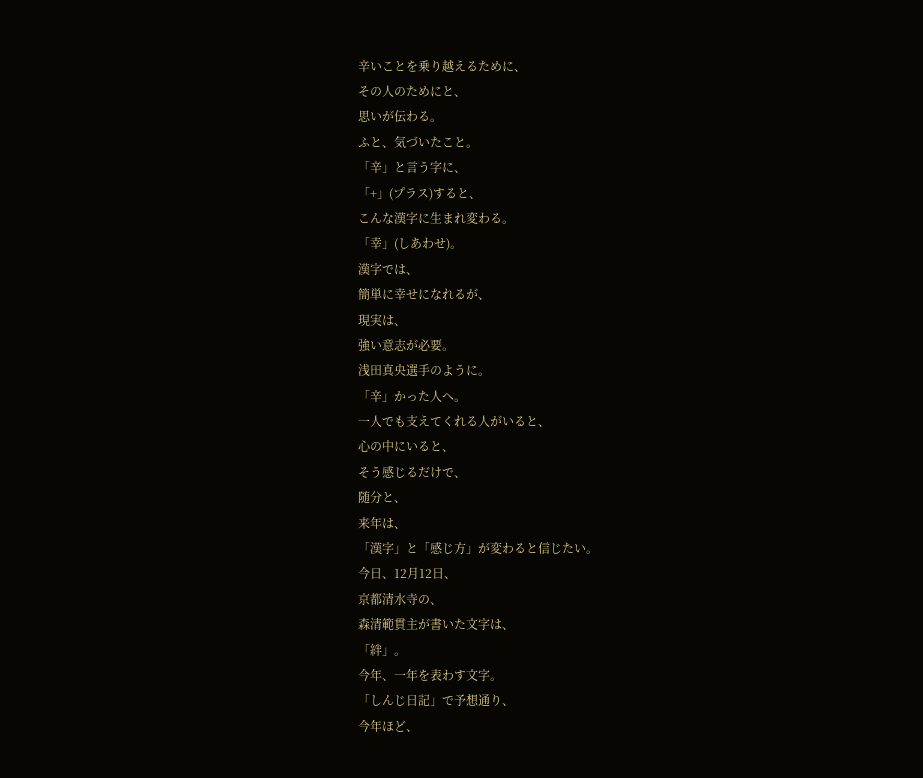辛いことを乗り越えるために、
その人のためにと、
思いが伝わる。
ふと、気づいたこと。
「辛」と言う字に、
「+」(プラス)すると、
こんな漢字に生まれ変わる。
「幸」(しあわせ)。
漢字では、
簡単に幸せになれるが、
現実は、
強い意志が必要。
浅田真央選手のように。
「辛」かった人へ。
一人でも支えてくれる人がいると、
心の中にいると、
そう感じるだけで、
随分と、
来年は、
「漢字」と「感じ方」が変わると信じたい。
今日、12月12日、
京都清水寺の、
森清範貫主が書いた文字は、
「絆」。
今年、一年を表わす文字。
「しんじ日記」で予想通り、
今年ほど、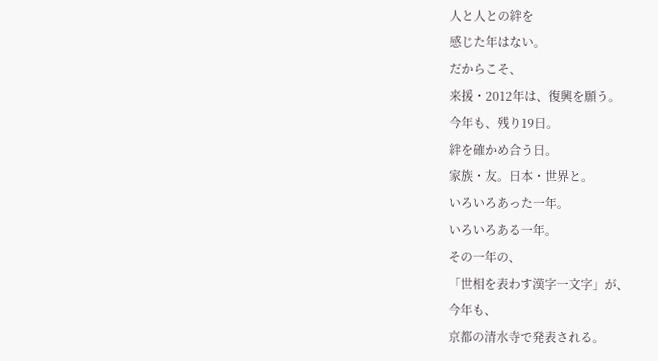人と人との絆を
感じた年はない。
だからこそ、
来援・2012年は、復興を願う。
今年も、残り19日。
絆を確かめ合う日。
家族・友。日本・世界と。
いろいろあった一年。
いろいろある一年。
その一年の、
「世相を表わす漢字一文字」が、
今年も、
京都の清水寺で発表される。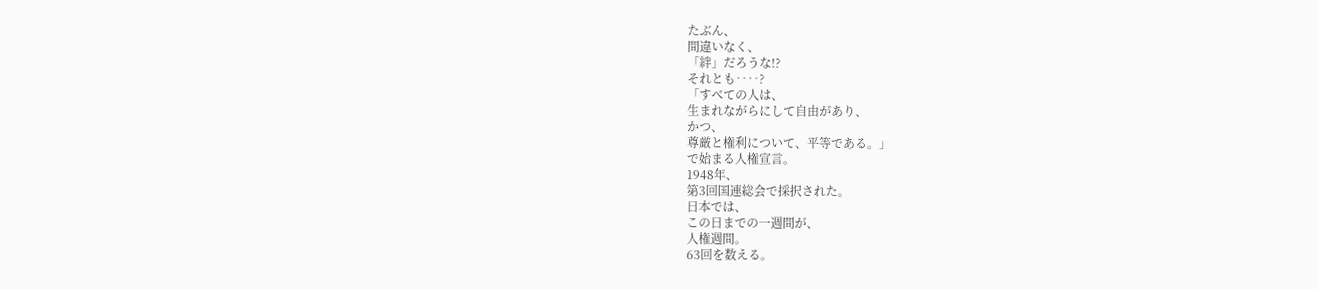たぶん、
間違いなく、
「絆」だろうな!?
それとも‥‥?
「すべての人は、
生まれながらにして自由があり、
かつ、
尊厳と権利について、平等である。」
で始まる人権宣言。
1948年、
第3回国連総会で採択された。
日本では、
この日までの一週間が、
人権週間。
63回を数える。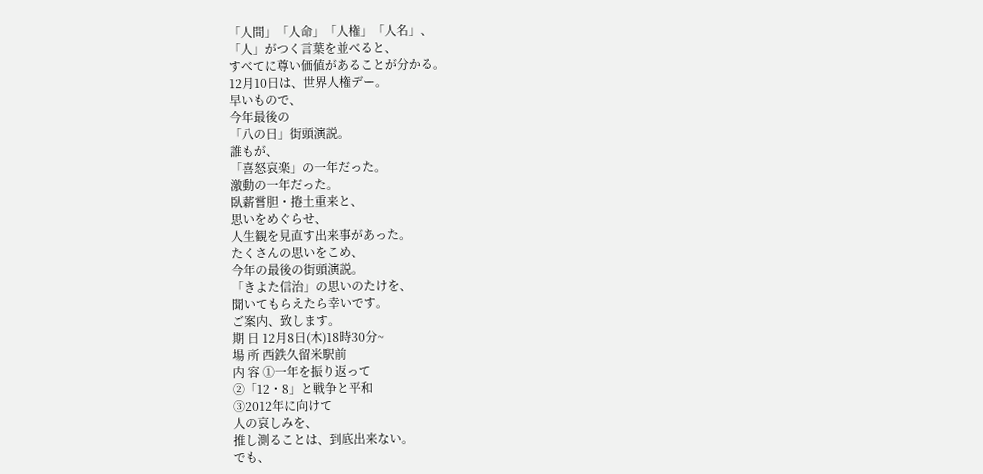「人間」「人命」「人権」「人名」、
「人」がつく言葉を並べると、
すべてに尊い価値があることが分かる。
12月10日は、世界人権デー。
早いもので、
今年最後の
「八の日」街頭演説。
誰もが、
「喜怒哀楽」の一年だった。
激動の一年だった。
臥薪嘗胆・捲土重来と、
思いをめぐらせ、
人生観を見直す出来事があった。
たくさんの思いをこめ、
今年の最後の街頭演説。
「きよた信治」の思いのたけを、
聞いてもらえたら幸いです。
ご案内、致します。
期 日 12月8日(木)18時30分~
場 所 西鉄久留米駅前
内 容 ①一年を振り返って
②「12・8」と戦争と平和
③2012年に向けて
人の哀しみを、
推し測ることは、到底出来ない。
でも、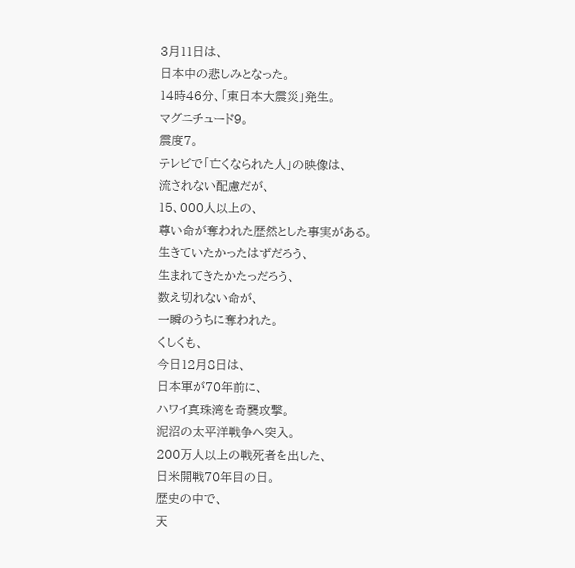3月11日は、
日本中の悲しみとなった。
14時46分、「東日本大震災」発生。
マグニチュード9。
震度7。
テレビで「亡くなられた人」の映像は、
流されない配慮だが、
15、000人以上の、
尊い命が奪われた歴然とした事実がある。
生きていたかったはずだろう、
生まれてきたかたっだろう、
数え切れない命が、
一瞬のうちに奪われた。
くしくも、
今日12月8日は、
日本軍が70年前に、
ハワイ真珠湾を奇襲攻撃。
泥沼の太平洋戦争へ突入。
200万人以上の戦死者を出した、
日米開戦70年目の日。
歴史の中で、
天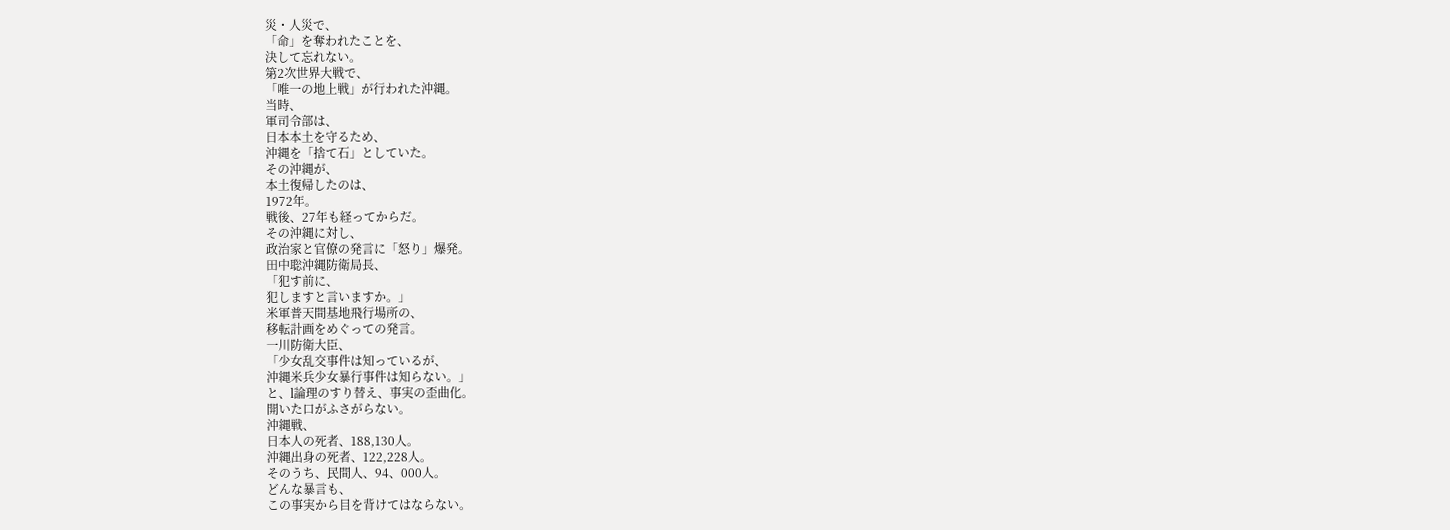災・人災で、
「命」を奪われたことを、
決して忘れない。
第2次世界大戦で、
「唯一の地上戦」が行われた沖縄。
当時、
軍司令部は、
日本本土を守るため、
沖縄を「捨て石」としていた。
その沖縄が、
本土復帰したのは、
1972年。
戦後、27年も経ってからだ。
その沖縄に対し、
政治家と官僚の発言に「怒り」爆発。
田中聡沖縄防衛局長、
「犯す前に、
犯しますと言いますか。」
米軍普天間基地飛行場所の、
移転計画をめぐっての発言。
一川防衛大臣、
「少女乱交事件は知っているが、
沖縄米兵少女暴行事件は知らない。」
と、l論理のすり替え、事実の歪曲化。
開いた口がふさがらない。
沖縄戦、
日本人の死者、188,130人。
沖縄出身の死者、122,228人。
そのうち、民間人、94、000人。
どんな暴言も、
この事実から目を背けてはならない。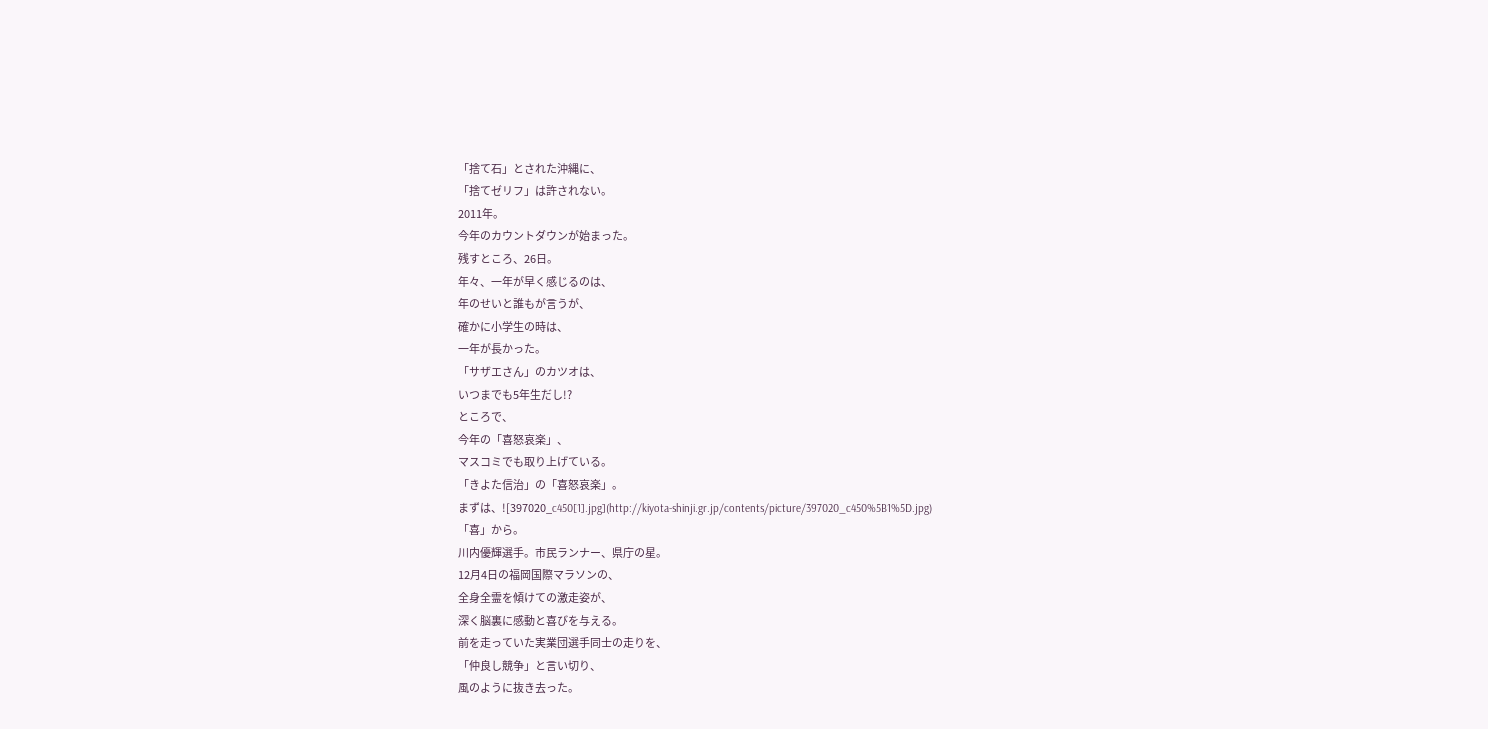「捨て石」とされた沖縄に、
「捨てゼリフ」は許されない。
2011年。
今年のカウントダウンが始まった。
残すところ、26日。
年々、一年が早く感じるのは、
年のせいと誰もが言うが、
確かに小学生の時は、
一年が長かった。
「サザエさん」のカツオは、
いつまでも5年生だし!?
ところで、
今年の「喜怒哀楽」、
マスコミでも取り上げている。
「きよた信治」の「喜怒哀楽」。
まずは、![397020_c450[1].jpg](http://kiyota-shinji.gr.jp/contents/picture/397020_c450%5B1%5D.jpg)
「喜」から。
川内優輝選手。市民ランナー、県庁の星。
12月4日の福岡国際マラソンの、
全身全霊を傾けての激走姿が、
深く脳裏に感動と喜びを与える。
前を走っていた実業団選手同士の走りを、
「仲良し競争」と言い切り、
風のように抜き去った。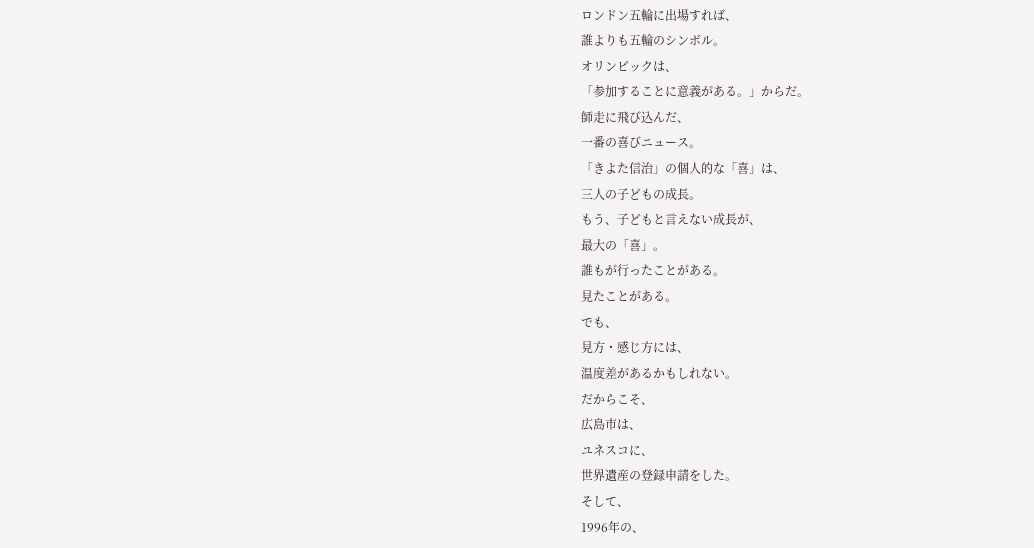ロンドン五輪に出場すれば、
誰よりも五輪のシンボル。
オリンピックは、
「参加することに意義がある。」からだ。
師走に飛び込んだ、
一番の喜びニュース。
「きよた信治」の個人的な「喜」は、
三人の子どもの成長。
もう、子どもと言えない成長が、
最大の「喜」。
誰もが行ったことがある。
見たことがある。
でも、
見方・感じ方には、
温度差があるかもしれない。
だからこそ、
広島市は、
ユネスコに、
世界遺産の登録申請をした。
そして、
1996年の、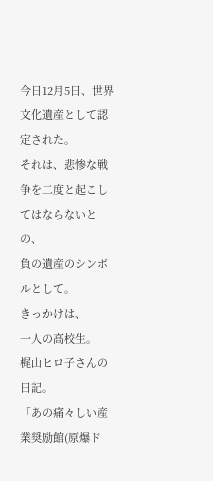今日12月5日、世界文化遺産として認定された。
それは、悲惨な戦争を二度と起こしてはならないとの、
負の遺産のシンボルとして。
きっかけは、
一人の高校生。
梶山ヒロ子さんの日記。
「あの痛々しい産業奨励館(原爆ド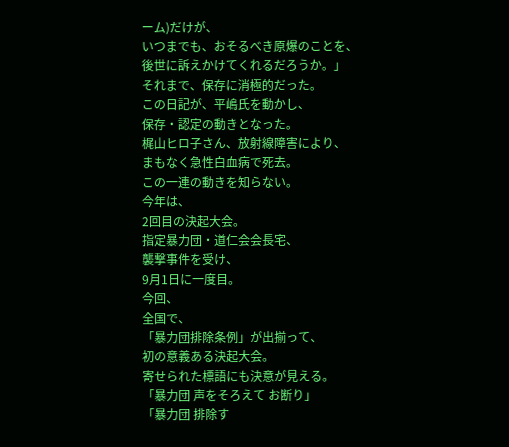ーム)だけが、
いつまでも、おそるべき原爆のことを、
後世に訴えかけてくれるだろうか。」
それまで、保存に消極的だった。
この日記が、平嶋氏を動かし、
保存・認定の動きとなった。
梶山ヒロ子さん、放射線障害により、
まもなく急性白血病で死去。
この一連の動きを知らない。
今年は、
2回目の決起大会。
指定暴力団・道仁会会長宅、
襲撃事件を受け、
9月1日に一度目。
今回、
全国で、
「暴力団排除条例」が出揃って、
初の意義ある決起大会。
寄せられた標語にも決意が見える。
「暴力団 声をそろえて お断り」
「暴力団 排除す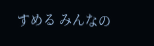すめる みんなの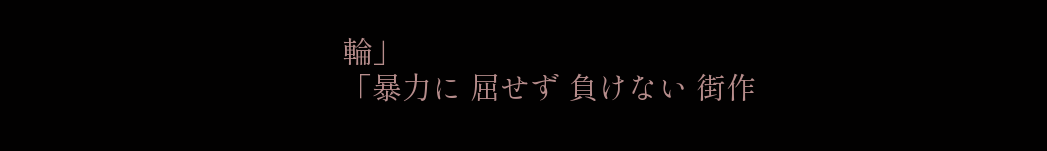輪」
「暴力に 屈せず 負けない 街作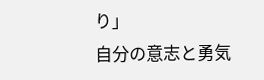り」
自分の意志と勇気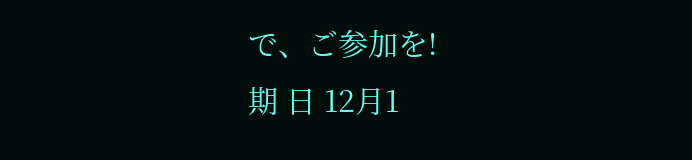で、ご参加を!
期 日 12月1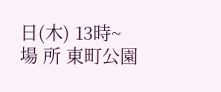日(木) 13時~
場 所 東町公園